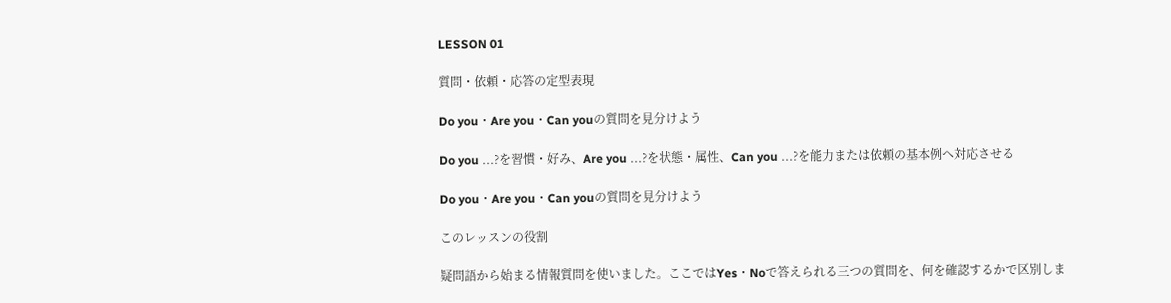LESSON 01

質問・依頼・応答の定型表現

Do you・Are you・Can youの質問を見分けよう

Do you ...?を習慣・好み、Are you ...?を状態・属性、Can you ...?を能力または依頼の基本例へ対応させる

Do you・Are you・Can youの質問を見分けよう

このレッスンの役割

疑問語から始まる情報質問を使いました。ここではYes・Noで答えられる三つの質問を、何を確認するかで区別しま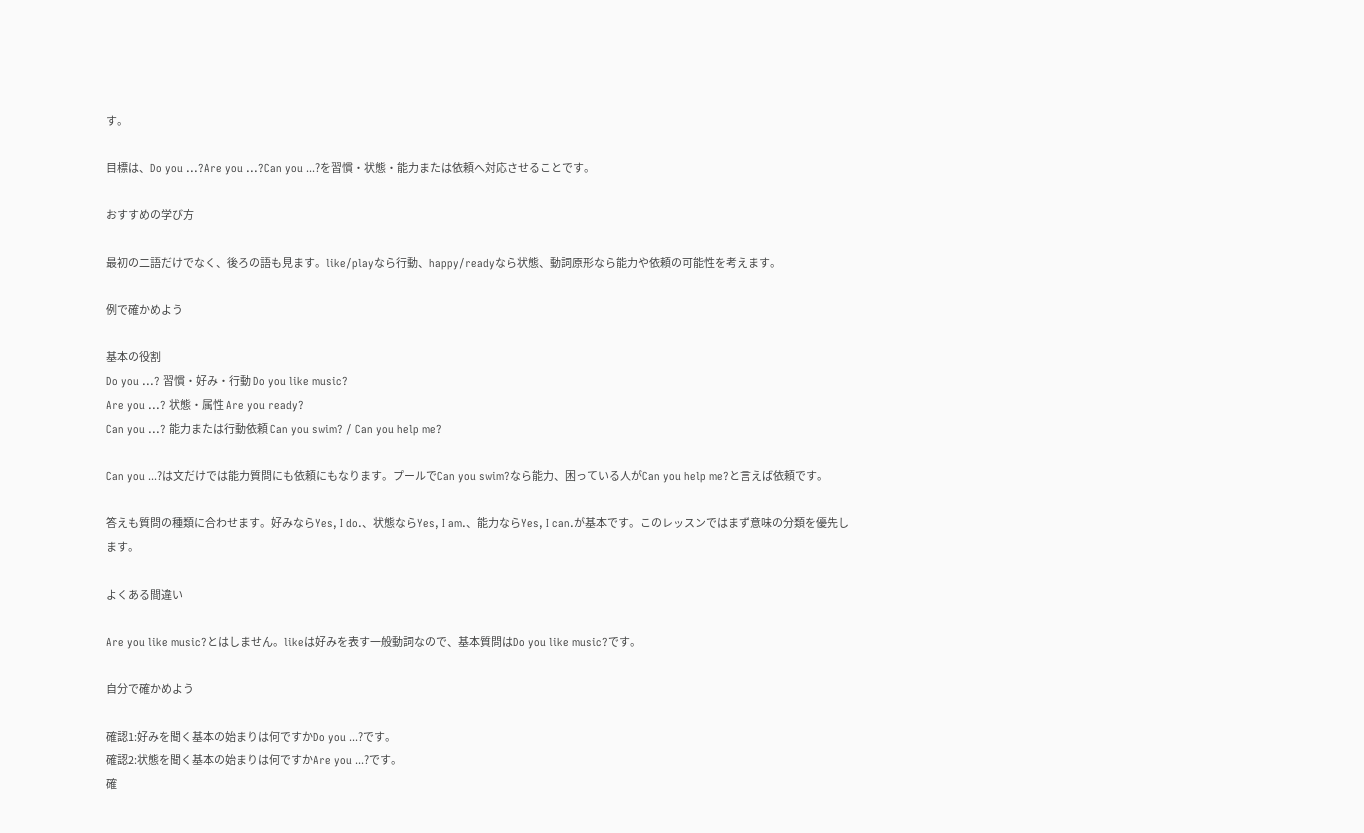す。

目標は、Do you ...?Are you ...?Can you ...?を習慣・状態・能力または依頼へ対応させることです。

おすすめの学び方

最初の二語だけでなく、後ろの語も見ます。like/playなら行動、happy/readyなら状態、動詞原形なら能力や依頼の可能性を考えます。

例で確かめよう

基本の役割
Do you ...? 習慣・好み・行動 Do you like music?
Are you ...? 状態・属性 Are you ready?
Can you ...? 能力または行動依頼 Can you swim? / Can you help me?

Can you ...?は文だけでは能力質問にも依頼にもなります。プールでCan you swim?なら能力、困っている人がCan you help me?と言えば依頼です。

答えも質問の種類に合わせます。好みならYes, I do.、状態ならYes, I am.、能力ならYes, I can.が基本です。このレッスンではまず意味の分類を優先します。

よくある間違い

Are you like music?とはしません。likeは好みを表す一般動詞なので、基本質問はDo you like music?です。

自分で確かめよう

確認1:好みを聞く基本の始まりは何ですかDo you ...?です。
確認2:状態を聞く基本の始まりは何ですかAre you ...?です。
確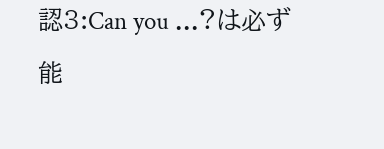認3:Can you ...?は必ず能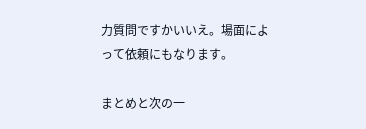力質問ですかいいえ。場面によって依頼にもなります。

まとめと次の一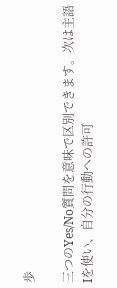歩

三つのYes/No質問を意味で区別できます。次は主語Iを使い、自分の行動への許可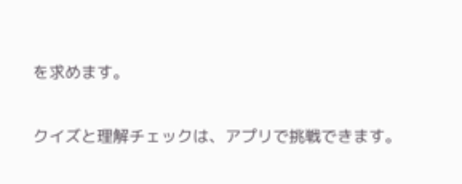を求めます。

クイズと理解チェックは、アプリで挑戦できます。